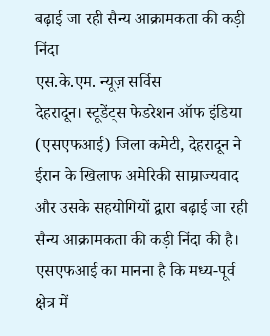बढ़ाई जा रही सैन्य आक्रामकता की कड़ी निंदा
एस.के.एम. न्यूज़ सर्विस
देहरादून। स्टूडेंट्स फेडरेशन ऑफ इंडिया (एसएफआई) जिला कमेटी, देहरादून ने ईरान के खिलाफ अमेरिकी साम्राज्यवाद और उसके सहयोगियों द्वारा बढ़ाई जा रही सैन्य आक्रामकता की कड़ी निंदा की है। एसएफआई का मानना है कि मध्य-पूर्व क्षेत्र में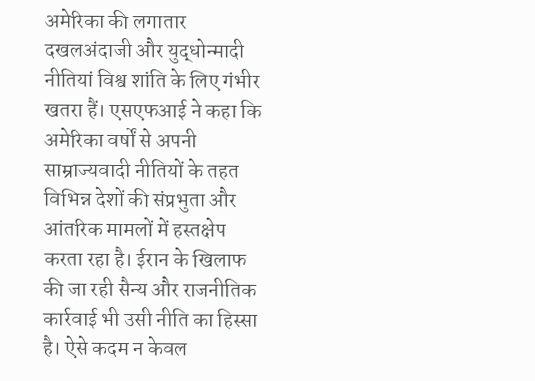अमेरिका की लगातार दखलअंदाजी और युद्धोन्मादी नीतियां विश्व शांति के लिए गंभीर खतरा हैं। एसएफआई ने कहा कि अमेरिका वर्षों से अपनी साम्राज्यवादी नीतियों के तहत विभिन्न देशों की संप्रभुता और आंतरिक मामलों में हस्तक्षेप करता रहा है। ईरान के खिलाफ की जा रही सैन्य और राजनीतिक कार्रवाई भी उसी नीति का हिस्सा है। ऐसे कदम न केवल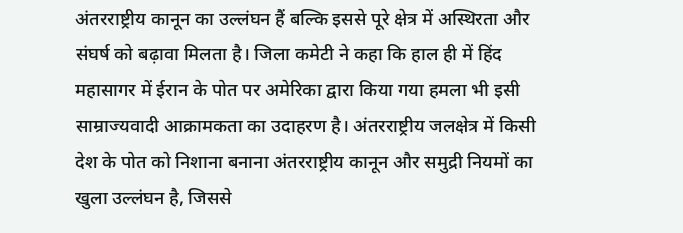अंतरराष्ट्रीय कानून का उल्लंघन हैं बल्कि इससे पूरे क्षेत्र में अस्थिरता और संघर्ष को बढ़ावा मिलता है। जिला कमेटी ने कहा कि हाल ही में हिंद महासागर में ईरान के पोत पर अमेरिका द्वारा किया गया हमला भी इसी साम्राज्यवादी आक्रामकता का उदाहरण है। अंतरराष्ट्रीय जलक्षेत्र में किसी देश के पोत को निशाना बनाना अंतरराष्ट्रीय कानून और समुद्री नियमों का खुला उल्लंघन है, जिससे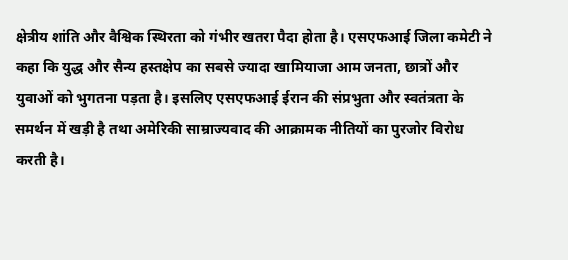क्षेत्रीय शांति और वैश्विक स्थिरता को गंभीर खतरा पैदा होता है। एसएफआई जिला कमेटी ने कहा कि युद्ध और सैन्य हस्तक्षेप का सबसे ज्यादा खामियाजा आम जनता, छात्रों और युवाओं को भुगतना पड़ता है। इसलिए एसएफआई ईरान की संप्रभुता और स्वतंत्रता के समर्थन में खड़ी है तथा अमेरिकी साम्राज्यवाद की आक्रामक नीतियों का पुरजोर विरोध करती है।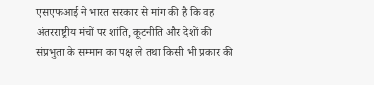एसएफआई ने भारत सरकार से मांग की है कि वह अंतरराष्ट्रीय मंचों पर शांति, कूटनीति और देशों की संप्रभुता के सम्मान का पक्ष ले तथा किसी भी प्रकार की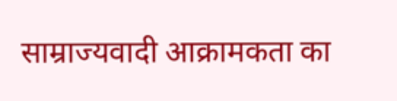साम्राज्यवादी आक्रामकता का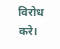विरोध करे।